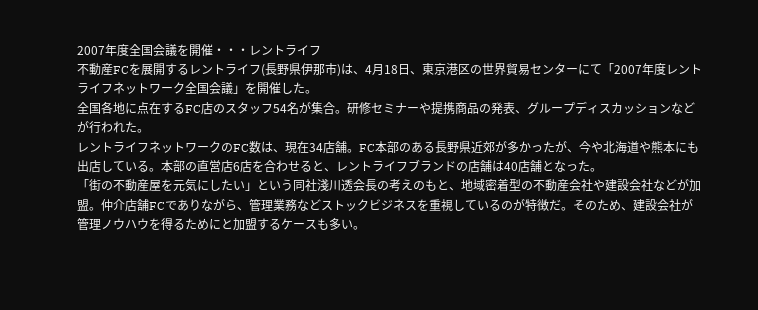2007年度全国会議を開催・・・レントライフ
不動産FCを展開するレントライフ(長野県伊那市)は、4月18日、東京港区の世界貿易センターにて「2007年度レントライフネットワーク全国会議」を開催した。
全国各地に点在するFC店のスタッフ54名が集合。研修セミナーや提携商品の発表、グループディスカッションなどが行われた。
レントライフネットワークのFC数は、現在34店舗。FC本部のある長野県近郊が多かったが、今や北海道や熊本にも出店している。本部の直営店6店を合わせると、レントライフブランドの店舗は40店舗となった。
「街の不動産屋を元気にしたい」という同社淺川透会長の考えのもと、地域密着型の不動産会社や建設会社などが加盟。仲介店舗FCでありながら、管理業務などストックビジネスを重視しているのが特徴だ。そのため、建設会社が管理ノウハウを得るためにと加盟するケースも多い。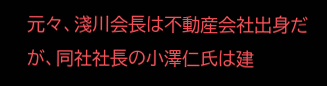元々、淺川会長は不動産会社出身だが、同社社長の小澤仁氏は建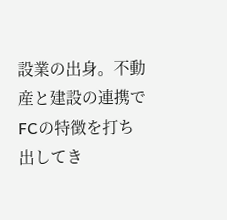設業の出身。不動産と建設の連携でFCの特徴を打ち出してき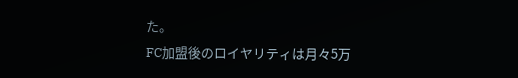た。
FC加盟後のロイヤリティは月々5万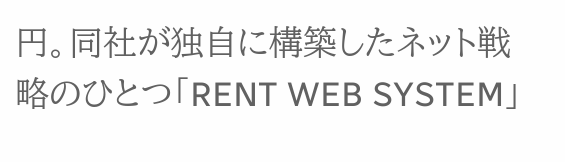円。同社が独自に構築したネット戦略のひとつ「RENT WEB SYSTEM」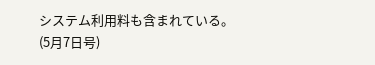システム利用料も含まれている。(5月7日号)